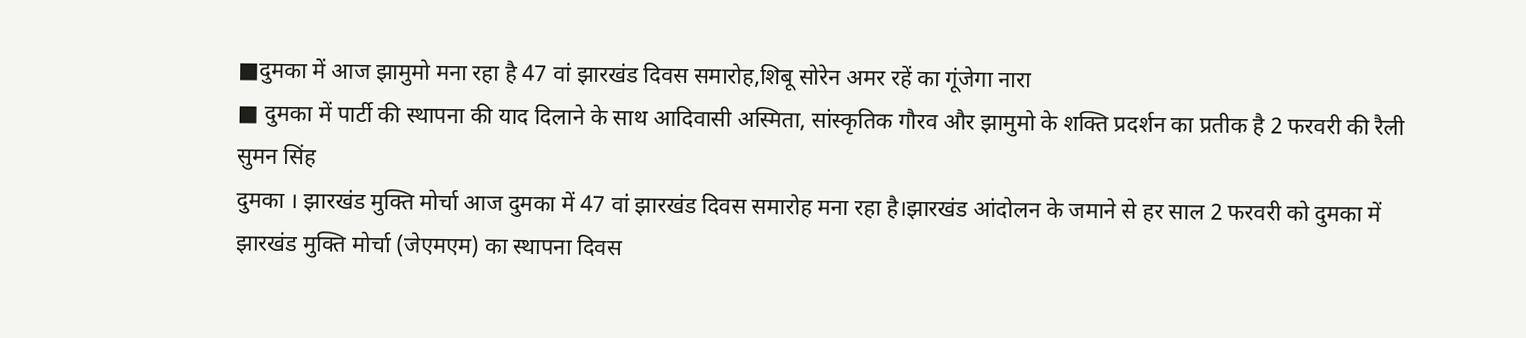■दुमका में आज झामुमो मना रहा है 47 वां झारखंड दिवस समारोह,शिबू सोरेन अमर रहें का गूंजेगा नारा
■ दुमका में पार्टी की स्थापना की याद दिलाने के साथ आदिवासी अस्मिता, सांस्कृतिक गौरव और झामुमो के शक्ति प्रदर्शन का प्रतीक है 2 फरवरी की रैली
सुमन सिंह
दुमका । झारखंड मुक्ति मोर्चा आज दुमका में 47 वां झारखंड दिवस समारोह मना रहा है।झारखंड आंदोलन के जमाने से हर साल 2 फरवरी को दुमका में झारखंड मुक्ति मोर्चा (जेएमएम) का स्थापना दिवस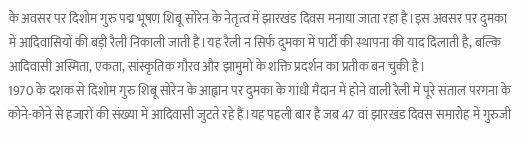के अवसर पर दिशोम गुरु पद्म भूषण शिबू सोरेन के नेतृत्व में झारखंड दिवस मनाया जाता रहा है।इस अवसर पर दुमका में आदिवासियों की बड़ी रैली निकाली जाती है।यह रैली न सिर्फ दुमका में पार्टी की स्थापना की याद दिलाती है, बल्कि आदिवासी अस्मिता, एकता, सांस्कृतिक गौरव और झामुमो के शक्ति प्रदर्शन का प्रतीक बन चुकी है।
1970 के दशक से दिशोम गुरु शिबू सोरेन के आह्वान पर दुमका के गांधी मैदान में होने वाली रैली में पूरे संताल परगना के कोने-कोने से हजारों की संख्या में आदिवासी जुटते रहे हैं।यह पहली बार है जब 47 वां झारखंड दिवस समारोह में गुरुजी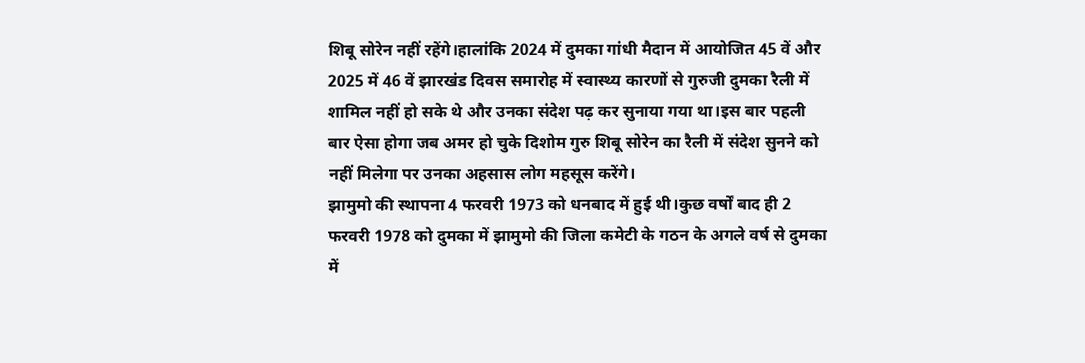शिबू सोरेन नहीं रहेंगे।हालांकि 2024 में दुमका गांधी मैदान में आयोजित 45 वें और 2025 में 46 वें झारखंड दिवस समारोह में स्वास्थ्य कारणों से गुरुजी दुमका रैली में शामिल नहीं हो सके थे और उनका संदेश पढ़ कर सुनाया गया था।इस बार पहली बार ऐसा होगा जब अमर हो चुके दिशोम गुरु शिबू सोरेन का रैली में संदेश सुनने को नहीं मिलेगा पर उनका अहसास लोग महसूस करेंगे।
झामुमो की स्थापना 4 फरवरी 1973 को धनबाद में हुई थी।कुछ वर्षों बाद ही 2 फरवरी 1978 को दुमका में झामुमो की जिला कमेटी के गठन के अगले वर्ष से दुमका में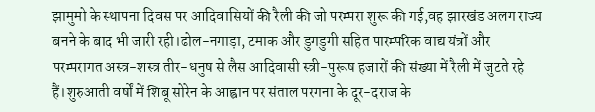झामुमो के स्थापना दिवस पर आदिवासियों की रैली की जो परम्परा शुरू की गई,वह झारखंड अलग राज्य बनने के बाद भी जारी रही।ढोल-नगाड़ा, टमाक और डुगडुगी सहित पारम्परिक वाद्य यंत्रों और परम्परागत अस्त्र-शस्त्र तीर-धनुष से लैस आदिवासी स्त्री-पुरूष हजारों की संख्या में रैली में जुटते रहे हैं।शुरुआती वर्षों में शिबू सोरेन के आह्वान पर संताल परगना के दूर-दराज के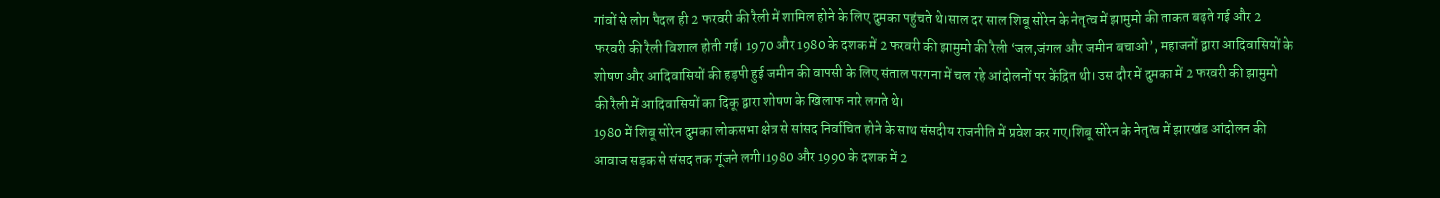गांवों से लोग पैदल ही 2 फरवरी की रैली में शामिल होने के लिए दुमका पहुंचते थे।साल दर साल शिबू सोरेन के नेतृत्व में झामुमो की ताकत बढ़ते गई और 2 फरवरी की रैली विशाल होती गई। 1970 और 1980 के दशक में 2 फरवरी की झामुमो की रैली ‘जल,जंगल और जमीन बचाओ’, महाजनों द्वारा आदिवासियों के शोषण और आदिवासियों की हड़पी हुई जमीन की वापसी के लिए संताल परगना में चल रहे आंदोलनों पर केंद्रित थी। उस दौर में दुमका में 2 फरवरी की झामुमो की रैली में आदिवासियों का दिकू द्वारा शोषण के खिलाफ नारे लगते थे।
1980 में शिबू सोरेन दुमका लोकसभा क्षेत्र से सांसद निर्वाचित होने के साथ संसदीय राजनीति में प्रवेश कर गए।शिबू सोरेन के नेतृत्व में झारखंड आंदोलन की आवाज सड़क से संसद तक गूंजने लगी।1980 और 1990 के दशक में 2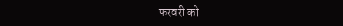फरवरी को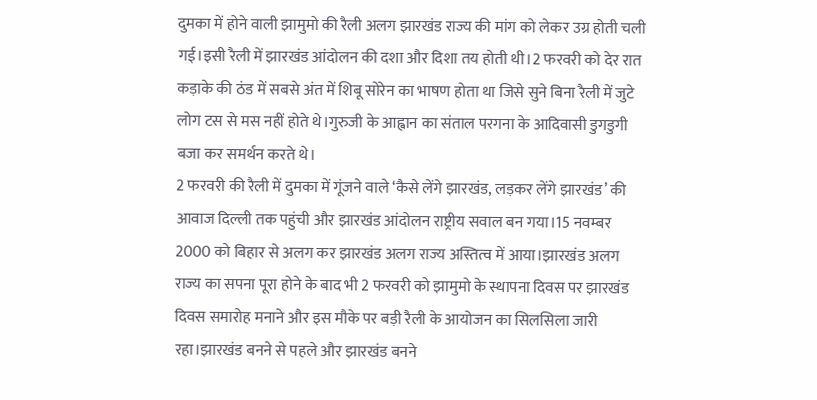दुमका में होने वाली झामुमो की रैली अलग झारखंड राज्य की मांग को लेकर उग्र होती चली गई।इसी रैली में झारखंड आंदोलन की दशा और दिशा तय होती थी।2 फरवरी को देर रात कड़ाके की ठंड में सबसे अंत में शिबू सोरेन का भाषण होता था जिसे सुने बिना रैली में जुटे लोग टस से मस नहीं होते थे।गुरुजी के आह्वान का संताल परगना के आदिवासी डुगडुगी बजा कर समर्थन करते थे।
2 फरवरी की रैली में दुमका में गूंजने वाले ‘कैसे लेंगे झारखंड, लड़कर लेंगे झारखंड’ की आवाज दिल्ली तक पहुंची और झारखंड आंदोलन राष्ट्रीय सवाल बन गया।15 नवम्बर 2000 को बिहार से अलग कर झारखंड अलग राज्य अस्तित्व में आया।झारखंड अलग राज्य का सपना पूरा होने के बाद भी 2 फरवरी को झामुमो के स्थापना दिवस पर झारखंड दिवस समारोह मनाने और इस मौके पर बड़ी रैली के आयोजन का सिलसिला जारी रहा।झारखंड बनने से पहले और झारखंड बनने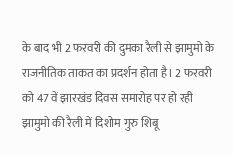के बाद भी 2 फरवरी की दुमका रैली से झामुमो के राजनीतिक ताकत का प्रदर्शन होता है। 2 फरवरी को 47 वें झारखंड दिवस समारोह पर हो रही झामुमो की रैली में दिशोम गुरु शिबू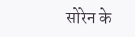सोरेन के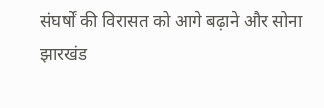संघर्षों की विरासत को आगे बढ़ाने और सोना झारखंड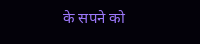के सपने को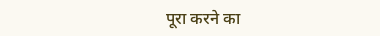पूरा करने का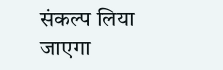संकल्प लिया जाएगा